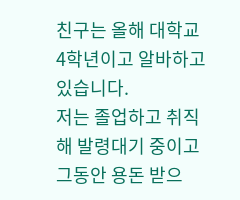친구는 올해 대학교 4학년이고 알바하고 있습니다.
저는 졸업하고 취직해 발령대기 중이고 그동안 용돈 받으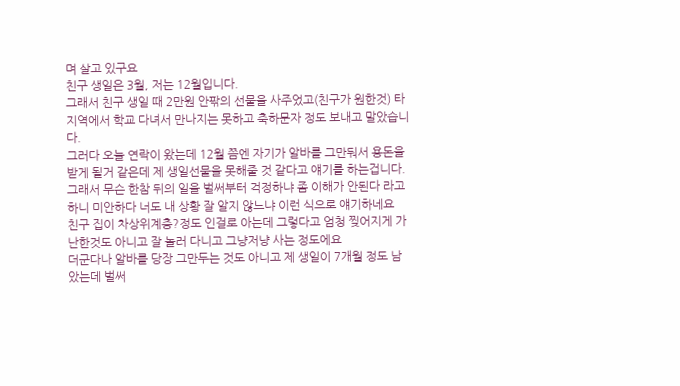며 살고 있구요
친구 생일은 3월, 저는 12월입니다.
그래서 친구 생일 때 2만원 안팎의 선물을 사주었고(친구가 원한것) 타 지역에서 학교 다녀서 만나지는 못하고 축하문자 정도 보내고 말았습니다.
그러다 오늘 연락이 왔는데 12월 쯤엔 자기가 알바를 그만둬서 용돈을 받게 될거 같은데 제 생일선물을 못해줄 것 같다고 얘기를 하는겁니다. 그래서 무슨 한참 뒤의 일을 벌써부터 걱정하냐 좀 이해가 안된다 라고 하니 미안하다 너도 내 상황 잘 알지 않느냐 이런 식으로 얘기하네요
친구 집이 차상위계층?정도 인걸로 아는데 그렇다고 엄청 찢어지게 가난한것도 아니고 잘 놀러 다니고 그냥저냥 사는 정도에요
더군다나 알바를 당장 그만두는 것도 아니고 제 생일이 7개월 정도 남았는데 벌써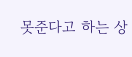못준다고 하는 상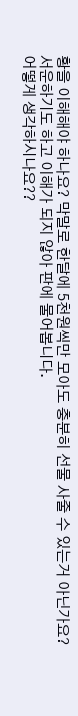황을 이해해야 하나요? 막말로 한달에 5천원씩만 모아도 충분히 선물 사줄 수 있는거 아닌가요?
서운하기도 하고 이해가 되지 않아 판에 물어봅니다.
어떻게 생각하시나요??